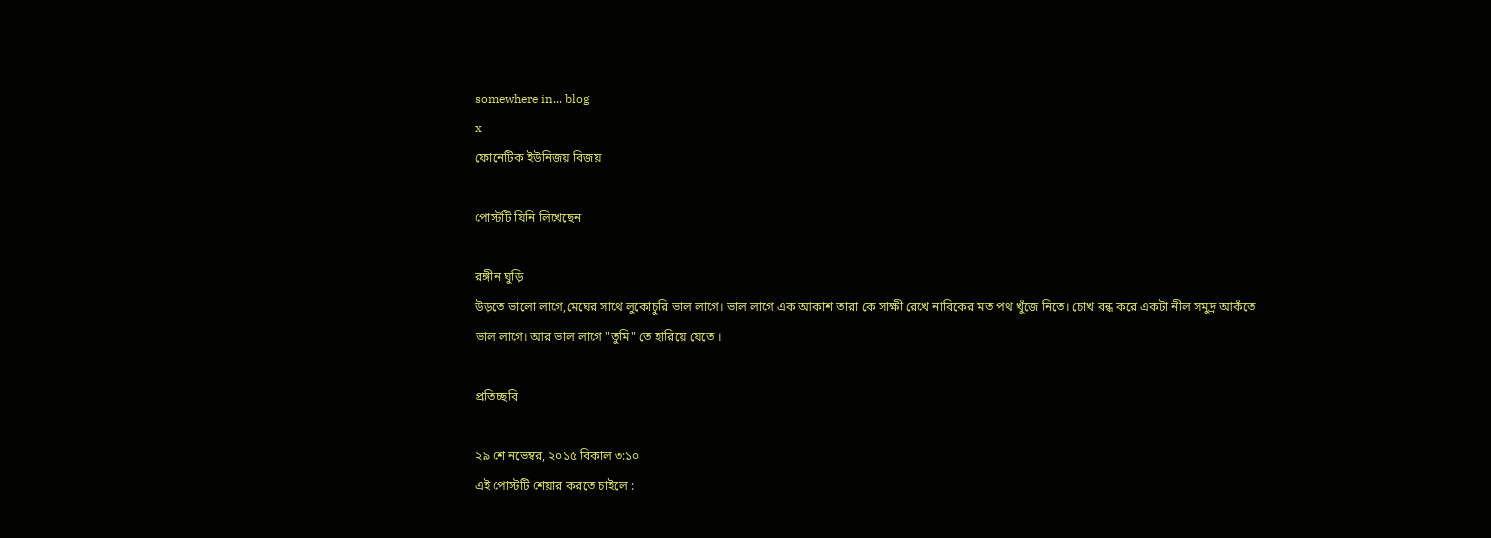somewhere in... blog
x
ফোনেটিক ইউনিজয় বিজয়

পোস্টটি যিনি লিখেছেন

রঙ্গীন ঘুড়ি
উড়তে ভালো লাগে,মেঘের সাথে লুকোচুরি ভাল লাগে। ভাল লাগে এক আকাশ তারা কে সাক্ষী রেখে নাবিকের মত পথ খুঁজে নিতে। চোখ বন্ধ করে একটা নীল সমুদ্র আকঁতে ভাল লাগে। আর ভাল লাগে "তুমি" তে হারিয়ে যেতে ।

প্রতিচ্ছবি

২৯ শে নভেম্বর, ২০১৫ বিকাল ৩:১০
এই পোস্টটি শেয়ার করতে চাইলে :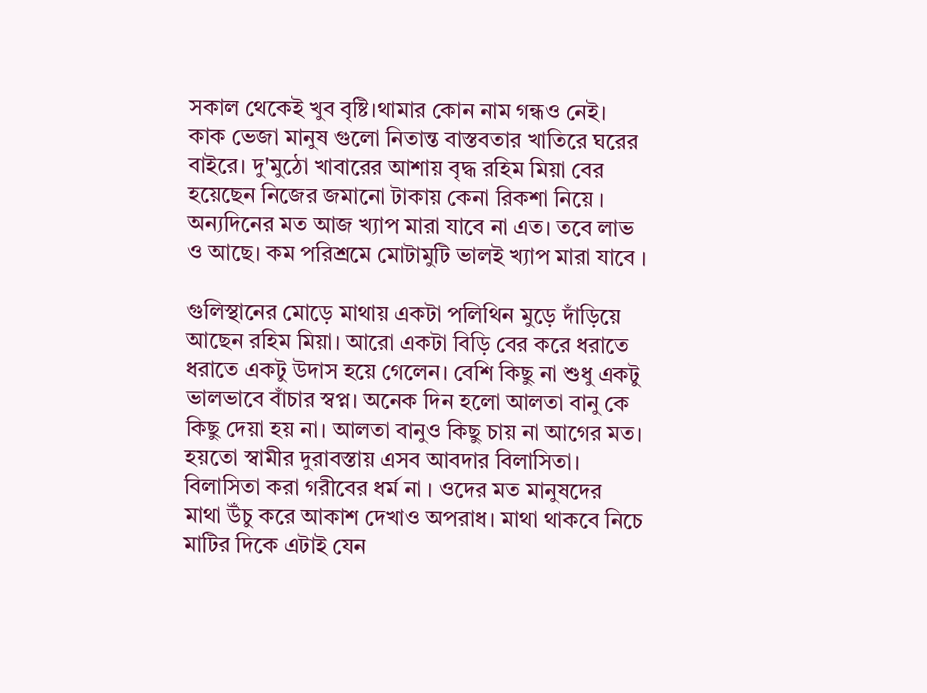সকাল থেকেই খুব বৃষ্টি।থামার কোন নাম গন্ধও নেই। কাক ভেজা মানুষ গুলো নিতান্ত বাস্তবতার খাতিরে ঘরের বাইরে। দু'মুঠো খাবারের আশায় বৃদ্ধ রহিম মিয়া বের হয়েছেন নিজের জমানো টাকায় কেনা রিকশা নিয়ে । অন্যদিনের মত আজ খ্যাপ মারা যাবে না এত। তবে লাভ ও আছে। কম পরিশ্রমে মোটামুটি ভালই খ্যাপ মারা যাবে ।

গুলিস্থানের মোড়ে মাথায় একটা পলিথিন মুড়ে দাঁড়িয়ে আছেন রহিম মিয়া। আরো একটা বিড়ি বের করে ধরাতে ধরাতে একটু উদাস হয়ে গেলেন। বেশি কিছু না শুধু একটু ভালভাবে বাঁচার স্বপ্ন। অনেক দিন হলো আলতা বানু কে কিছু দেয়া হয় না। আলতা বানুও কিছু চায় না আগের মত। হয়তো স্বামীর দুরাবস্তায় এসব আবদার বিলাসিতা। বিলাসিতা করা গরীবের ধর্ম না । ওদের মত মানুষদের মাথা উঁচু করে আকাশ দেখাও অপরাধ। মাথা থাকবে নিচে মাটির দিকে এটাই যেন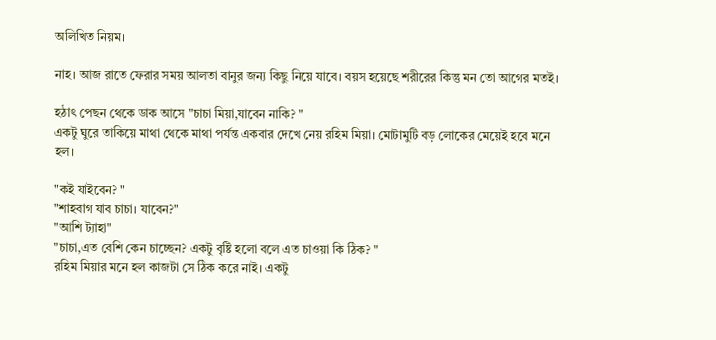অলিখিত নিয়ম।

নাহ। আজ রাতে ফেরার সময় আলতা বানুর জন্য কিছু নিয়ে যাবে। বয়স হয়েছে শরীরের কিন্তু মন তো আগের মতই।

হঠাৎ পেছন থেকে ডাক আসে "চাচা মিয়া,যাবেন নাকি? "
একটু ঘুরে তাকিয়ে মাথা থেকে মাথা পর্যন্ত একবার দেখে নেয় রহিম মিয়া। মোটামুটি বড় লোকের মেয়েই হবে মনে হল।

"কই যাইবেন? "
"শাহবাগ যাব চাচা। যাবেন?"
"আশি ট্যাহা"
"চাচা,এত বেশি কেন চাচ্ছেন? একটু বৃষ্টি হলো বলে এত চাওয়া কি ঠিক? "
রহিম মিয়ার মনে হল কাজটা সে ঠিক করে নাই। একটু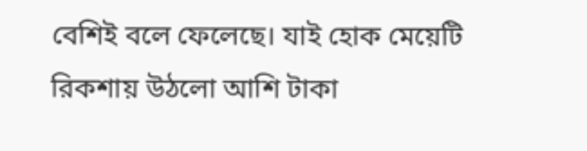বেশিই বলে ফেলেছে। যাই হোক মেয়েটি রিকশায় উঠলো আশি টাকা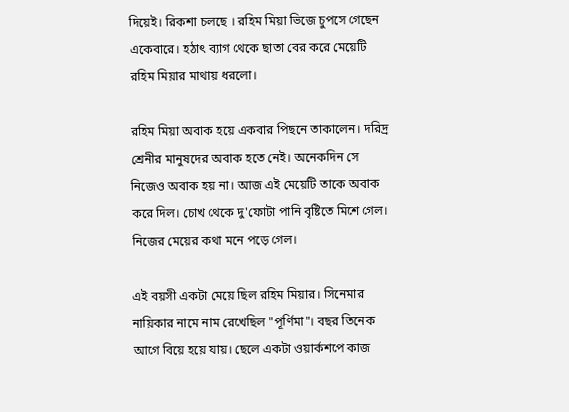দিয়েই। রিকশা চলছে । রহিম মিয়া ভিজে চুপসে গেছেন একেবারে। হঠাৎ ব্যাগ থেকে ছাতা বের করে মেয়েটি রহিম মিয়ার মাথায় ধরলো।

রহিম মিয়া অবাক হয়ে একবার পিছনে তাকালেন। দরিদ্র শ্রেনীর মানুষদের অবাক হতে নেই। অনেকদিন সে নিজেও অবাক হয় না। আজ এই মেয়েটি তাকে অবাক করে দিল। চোখ থেকে দু'ফোটা পানি বৃষ্টিতে মিশে গেল। নিজের মেয়ের কথা মনে পড়ে গেল।

এই বয়সী একটা মেয়ে ছিল রহিম মিয়ার। সিনেমার নায়িকার নামে নাম রেখেছিল "পূর্ণিমা"। বছর তিনেক আগে বিয়ে হয়ে যায়। ছেলে একটা ওয়ার্কশপে কাজ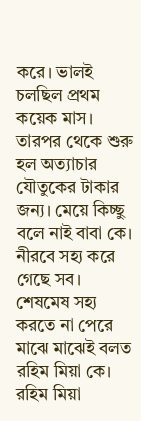করে। ভালই চলছিল প্রথম কয়েক মাস। তারপর থেকে শুরু হল অত্যাচার যৌতুকের টাকার জন্য। মেয়ে কিচ্ছু বলে নাই বাবা কে। নীরবে সহ্য করে গেছে সব। শেষমেষ সহ্য করতে না পেরে মাঝে মাঝেই বলত রহিম মিয়া কে। রহিম মিয়া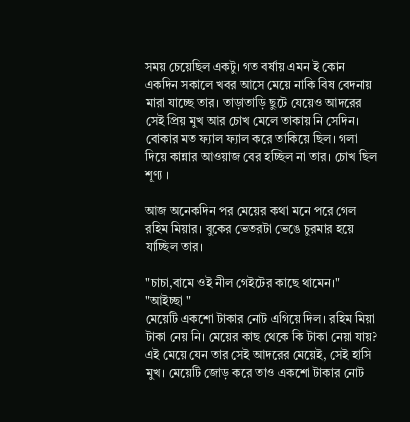সময় চেয়েছিল একটু। গত বর্ষায় এমন ই কোন একদিন সকালে খবর আসে মেয়ে নাকি বিষ বেদনায় মারা যাচ্ছে তার। তাড়াতাড়ি ছুটে যেয়েও আদরের সেই প্রিয় মুখ আর চোখ মেলে তাকায় নি সেদিন। বোকার মত ফ্যাল ফ্যাল করে তাকিয়ে ছিল। গলা দিয়ে কান্নার আওয়াজ বের হচ্ছিল না তার। চোখ ছিল শূণ্য ।

আজ অনেকদিন পর মেয়ের কথা মনে পরে গেল রহিম মিয়ার। বুকের ভেতরটা ভেঙে চুরমার হয়ে যাচ্ছিল তার।

"চাচা,বামে ওই নীল গেইটের কাছে থামেন।"
"আইচ্ছা "
মেয়েটি একশো টাকার নোট এগিয়ে দিল। রহিম মিয়া টাকা নেয় নি। মেয়ের কাছ থেকে কি টাকা নেয়া যায়? এই মেয়ে যেন তার সেই আদরের মেয়েই, সেই হাসি মুখ। মেয়েটি জোড় করে তাও একশো টাকার নোট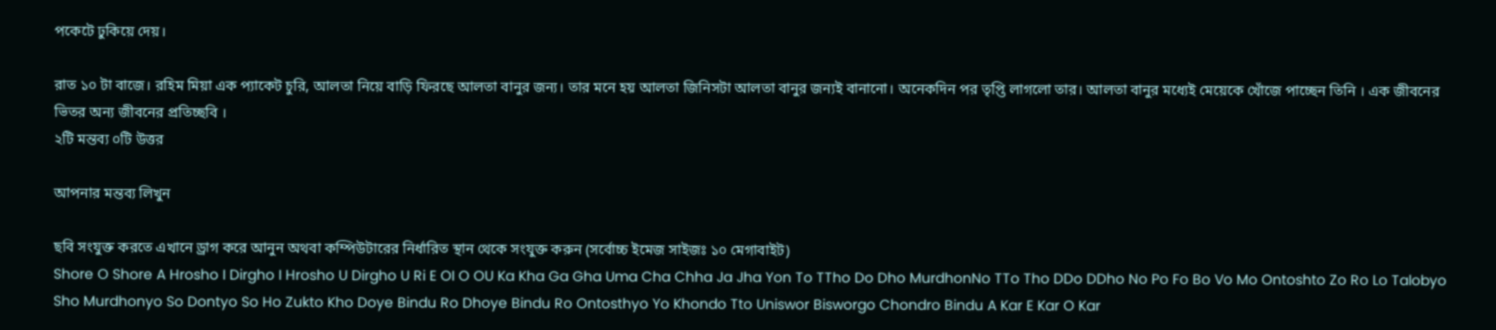পকেটে ঢুকিয়ে দেয়।

রাত ১০ টা বাজে। রহিম মিয়া এক প্যাকেট চুরি, আলতা নিয়ে বাড়ি ফিরছে আলতা বানুর জন্য। তার মনে হয় আলতা জিনিসটা আলতা বানুর জন্যই বানানো। অনেকদিন পর তৃপ্তি লাগলো তার। আলতা বানুর মধ্যেই মেয়েকে খোঁজে পাচ্ছেন তিনি । এক জীবনের ভিতর অন্য জীবনের প্রতিচ্ছবি ।
২টি মন্তব্য ০টি উত্তর

আপনার মন্তব্য লিখুন

ছবি সংযুক্ত করতে এখানে ড্রাগ করে আনুন অথবা কম্পিউটারের নির্ধারিত স্থান থেকে সংযুক্ত করুন (সর্বোচ্চ ইমেজ সাইজঃ ১০ মেগাবাইট)
Shore O Shore A Hrosho I Dirgho I Hrosho U Dirgho U Ri E OI O OU Ka Kha Ga Gha Uma Cha Chha Ja Jha Yon To TTho Do Dho MurdhonNo TTo Tho DDo DDho No Po Fo Bo Vo Mo Ontoshto Zo Ro Lo Talobyo Sho Murdhonyo So Dontyo So Ho Zukto Kho Doye Bindu Ro Dhoye Bindu Ro Ontosthyo Yo Khondo Tto Uniswor Bisworgo Chondro Bindu A Kar E Kar O Kar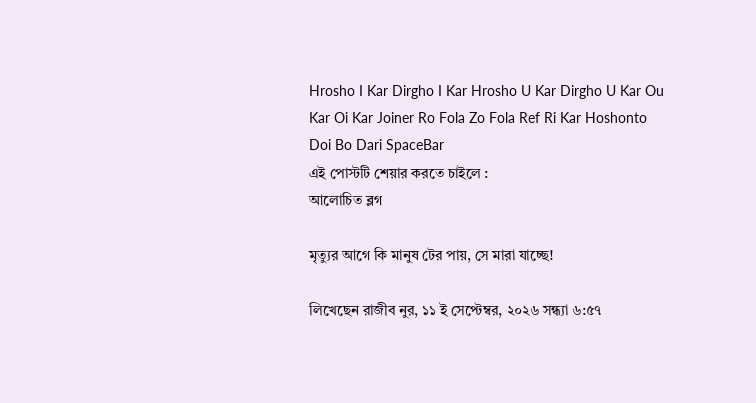Hrosho I Kar Dirgho I Kar Hrosho U Kar Dirgho U Kar Ou Kar Oi Kar Joiner Ro Fola Zo Fola Ref Ri Kar Hoshonto Doi Bo Dari SpaceBar
এই পোস্টটি শেয়ার করতে চাইলে :
আলোচিত ব্লগ

মৃত্যুর আগে কি মানুষ টের পায়, সে মারা যাচ্ছে!

লিখেছেন রাজীব নুর, ১১ ই সেপ্টেম্বর, ২০২৬ সন্ধ্যা ৬:৫৭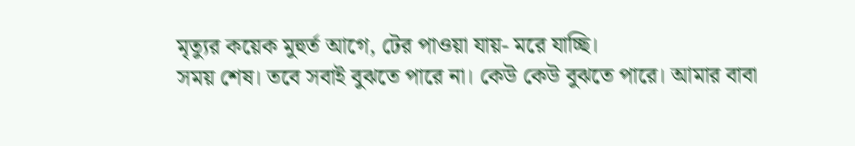মৃত্যুর কয়েক মুহুর্ত আগে, টের পাওয়া যায়- মরে যাচ্ছি।
সময় শেষ। তবে সবাই বুঝতে পারে না। কেউ কেউ বুঝতে পারে। আমার বাবা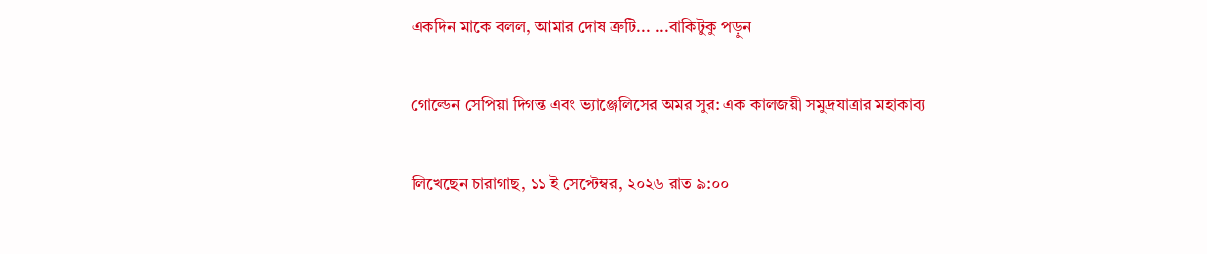একদিন মাকে বলল, আমার দোষ ত্রুটি... ...বাকিটুকু পড়ুন

গোল্ডেন সেপিয়া দিগন্ত এবং ভ্যাঞ্জেলিসের অমর সুর: এক কালজয়ী সমুদ্রযাত্রার মহাকাব্য

লিখেছেন চারাগাছ, ১১ ই সেপ্টেম্বর, ২০২৬ রাত ৯:০০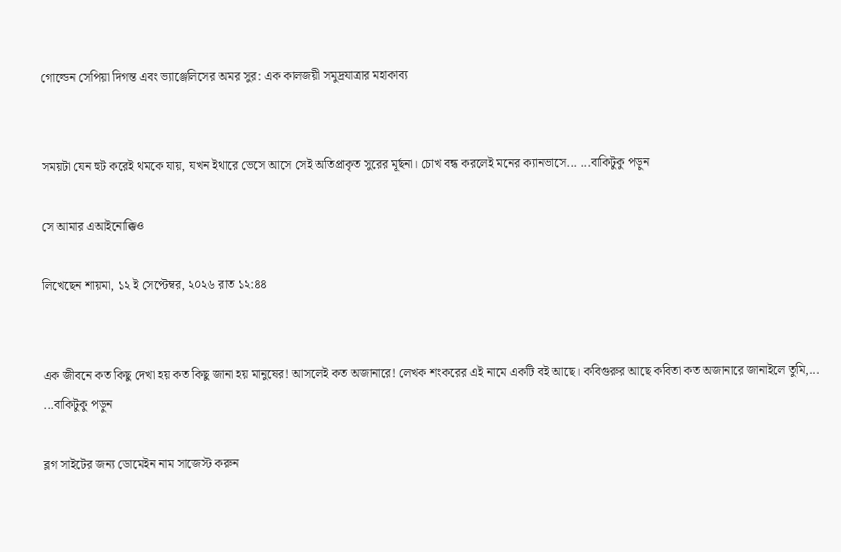গোল্ডেন সেপিয়া দিগন্ত এবং ভ্যাঞ্জেলিসের অমর সুর: এক কালজয়ী সমুদ্রযাত্রার মহাকাব্য


সময়টা যেন হুট করেই থমকে যায়, যখন ইথারে ভেসে আসে সেই অতিপ্রাকৃত সুরের মূর্ছনা। চোখ বন্ধ করলেই মনের ক্যানভাসে... ...বাকিটুকু পড়ুন

সে আমার এআইনোক্কিও

লিখেছেন শায়মা, ১২ ই সেপ্টেম্বর, ২০২৬ রাত ১২:৪৪


এক জীবনে কত কিছু দেখা হয় কত কিছু জানা হয় মানুষের! আসলেই কত অজানারে! লেখক শংকরের এই নামে একটি বই আছে। কবিগুরুর আছে কবিতা কত অজানারে জানাইলে তুমি,... ...বাকিটুকু পড়ুন

ব্লগ সাইটের জন্য ডোমেইন নাম সাজেস্ট করুন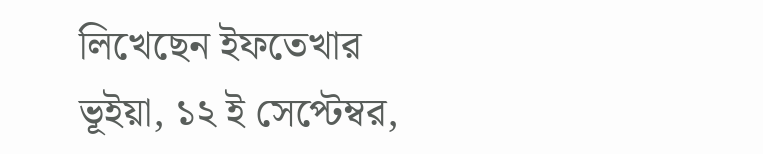লিখেছেন ইফতেখার ভূইয়া, ১২ ই সেপ্টেম্বর,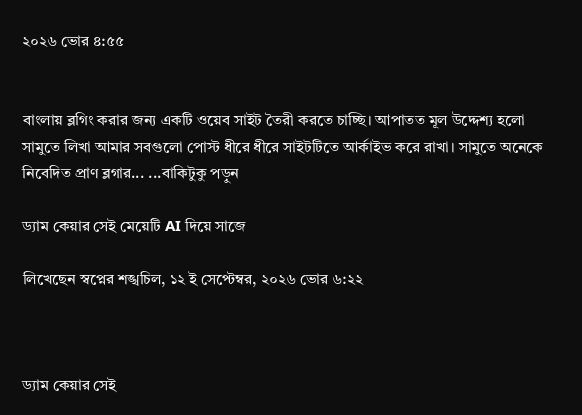২০২৬ ভোর ৪:৫৫


বাংলায় ব্লগিং করার জন্য একটি ওয়েব সাইট তৈরী করতে চাচ্ছি। আপাতত মূল উদ্দেশ্য হলো সামুতে লিখা আমার সবগুলো পোস্ট ধীরে ধীরে সাইটটিতে আর্কাইভ করে রাখা। সামুতে অনেকে নিবেদিত প্রাণ ব্লগার... ...বাকিটুকু পড়ুন

ড্যাম কেয়ার সেই মেয়েটি AI দিয়ে সাজে

লিখেছেন স্বপ্নের শঙ্খচিল, ১২ ই সেপ্টেম্বর, ২০২৬ ভোর ৬:২২



ড্যাম কেয়ার সেই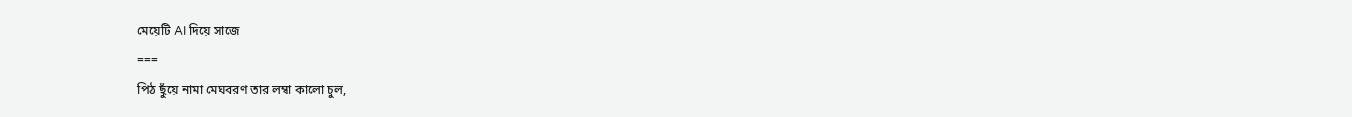মেয়েটি AI দিয়ে সাজে
===
পিঠ ছুঁয়ে নামা মেঘবরণ তার লম্বা কালো চুল,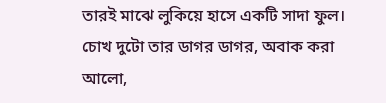তারই মাঝে লুকিয়ে হাসে একটি সাদা ফুল।
চোখ দুটো তার ডাগর ডাগর, অবাক করা আলো,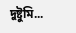দুষ্টুমি...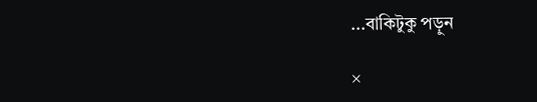...বাকিটুকু পড়ুন

×